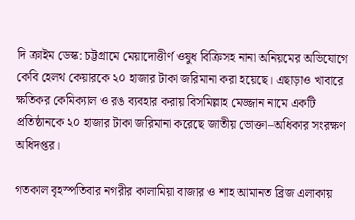দি ক্রাইম ডেস্ক: চট্টগ্রামে মেয়াদোত্তীর্ণ ওষুধ বিক্রিসহ নানা অনিয়মের অভিযোগে কেবি হেলথ কেয়ারকে ২০ হাজার টাকা জরিমানা করা হয়েছে। এছাড়াও খাবারে ক্ষতিকর কেমিক্যাল ও রঙ ব্যবহার করায় বিসমিল্লাহ মেজ্জান নামে একটি প্রতিষ্ঠানকে ২০ হাজার টাকা জরিমানা করেছে জাতীয় ভোক্তা–অধিকার সংরক্ষণ অধিদপ্তর।

গতকাল বৃহস্পতিবার নগরীর কালামিয়া বাজার ও শাহ আমানত ব্রিজ এলাকায়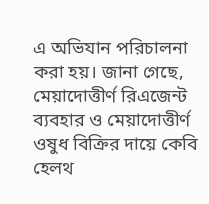এ অভিযান পরিচালনা করা হয়। জানা গেছে, মেয়াদোত্তীর্ণ রিএজেন্ট ব্যবহার ও মেয়াদোত্তীর্ণ ওষুধ বিক্রির দায়ে কেবি হেলথ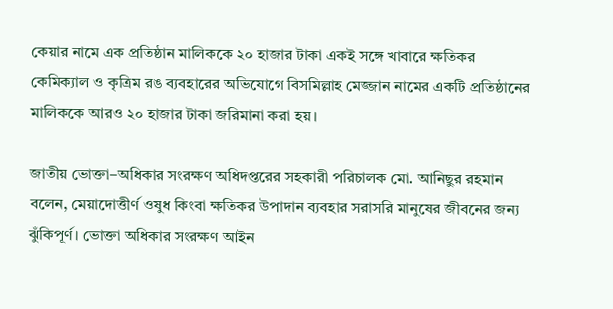কেয়ার নামে এক প্রতিষ্ঠান মালিককে ২০ হাজার টাকা একই সঙ্গে খাবারে ক্ষতিকর কেমিক্যাল ও কৃত্রিম রঙ ব্যবহারের অভিযোগে বিসমিল্লাহ মেজ্জান নামের একটি প্রতিষ্ঠানের মালিককে আরও ২০ হাজার টাকা জরিমানা করা হয়।

জাতীয় ভোক্তা–অধিকার সংরক্ষণ অধিদপ্তরের সহকারী পরিচালক মো. আনিছুর রহমান বলেন, মেয়াদোত্তীর্ণ ওষুধ কিংবা ক্ষতিকর উপাদান ব্যবহার সরাসরি মানুষের জীবনের জন্য ঝুঁকিপূর্ণ। ভোক্তা অধিকার সংরক্ষণ আইন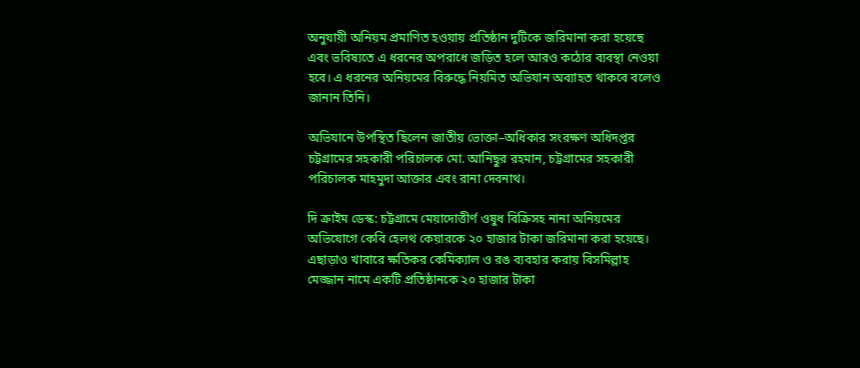অনুযায়ী অনিয়ম প্রমাণিত হওয়ায় প্রতিষ্ঠান দুটিকে জরিমানা করা হয়েছে এবং ভবিষ্যতে এ ধরনের অপরাধে জড়িত হলে আরও কঠোর ব্যবস্থা নেওয়া হবে। এ ধরনের অনিয়মের বিরুদ্ধে নিয়মিত অভিযান অব্যাহত থাকবে বলেও জানান তিনি।

অভিযানে উপস্থিত ছিলেন জাতীয় ভোক্তা–অধিকার সংরক্ষণ অধিদপ্তর চট্টগ্রামের সহকারী পরিচালক মো. আনিছুর রহমান, চট্টগ্রামের সহকারী পরিচালক মাহমুদা আক্তার এবং রানা দেবনাথ।

দি ক্রাইম ডেস্ক: চট্টগ্রামে মেয়াদোত্তীর্ণ ওষুধ বিক্রিসহ নানা অনিয়মের অভিযোগে কেবি হেলথ কেয়ারকে ২০ হাজার টাকা জরিমানা করা হয়েছে। এছাড়াও খাবারে ক্ষতিকর কেমিক্যাল ও রঙ ব্যবহার করায় বিসমিল্লাহ মেজ্জান নামে একটি প্রতিষ্ঠানকে ২০ হাজার টাকা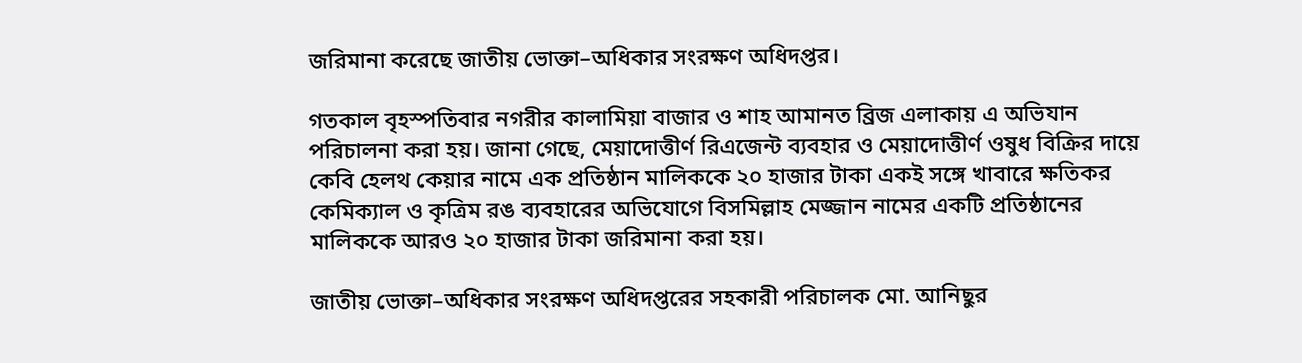জরিমানা করেছে জাতীয় ভোক্তা–অধিকার সংরক্ষণ অধিদপ্তর।

গতকাল বৃহস্পতিবার নগরীর কালামিয়া বাজার ও শাহ আমানত ব্রিজ এলাকায় এ অভিযান পরিচালনা করা হয়। জানা গেছে, মেয়াদোত্তীর্ণ রিএজেন্ট ব্যবহার ও মেয়াদোত্তীর্ণ ওষুধ বিক্রির দায়ে কেবি হেলথ কেয়ার নামে এক প্রতিষ্ঠান মালিককে ২০ হাজার টাকা একই সঙ্গে খাবারে ক্ষতিকর কেমিক্যাল ও কৃত্রিম রঙ ব্যবহারের অভিযোগে বিসমিল্লাহ মেজ্জান নামের একটি প্রতিষ্ঠানের মালিককে আরও ২০ হাজার টাকা জরিমানা করা হয়।

জাতীয় ভোক্তা–অধিকার সংরক্ষণ অধিদপ্তরের সহকারী পরিচালক মো. আনিছুর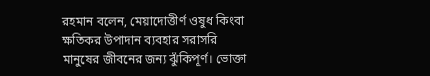রহমান বলেন, মেয়াদোত্তীর্ণ ওষুধ কিংবা ক্ষতিকর উপাদান ব্যবহার সরাসরি মানুষের জীবনের জন্য ঝুঁকিপূর্ণ। ভোক্তা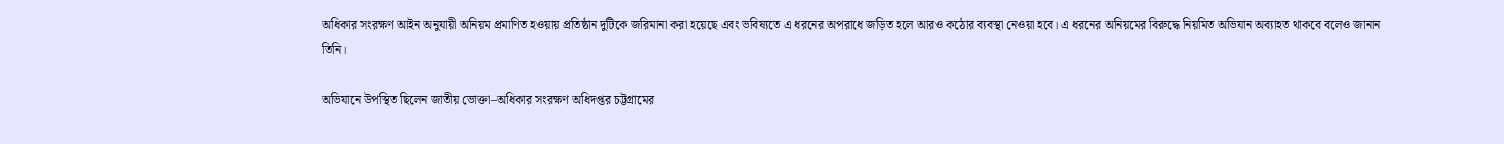অধিকার সংরক্ষণ আইন অনুযায়ী অনিয়ম প্রমাণিত হওয়ায় প্রতিষ্ঠান দুটিকে জরিমানা করা হয়েছে এবং ভবিষ্যতে এ ধরনের অপরাধে জড়িত হলে আরও কঠোর ব্যবস্থা নেওয়া হবে। এ ধরনের অনিয়মের বিরুদ্ধে নিয়মিত অভিযান অব্যাহত থাকবে বলেও জানান তিনি।

অভিযানে উপস্থিত ছিলেন জাতীয় ভোক্তা–অধিকার সংরক্ষণ অধিদপ্তর চট্টগ্রামের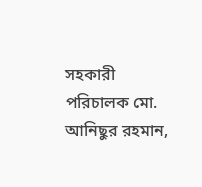সহকারী পরিচালক মো. আনিছুর রহমান,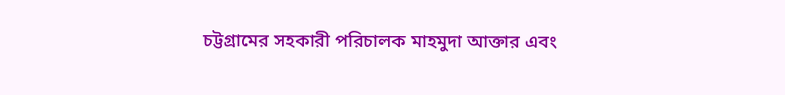চট্টগ্রামের সহকারী পরিচালক মাহমুদা আক্তার এবং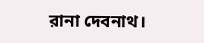রানা দেবনাথ।